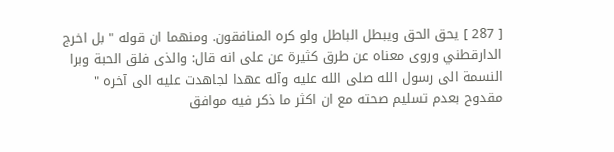[ 287 ] يحق الحق ويبطل الباطل ولو كره المنافقون. ومنهما ان قوله " بل اخرج الدارقطني وروى معناه عن طرق كثيرة عن على انه قال: والذى فلق الحبة وبرا النسمة الى رسول الله صلى الله عليه وآله عهدا لجاهدت عليه الى آخره " مقدوح بعدم تسليم صحته مع ان اكثر ما ذكر فيه موافق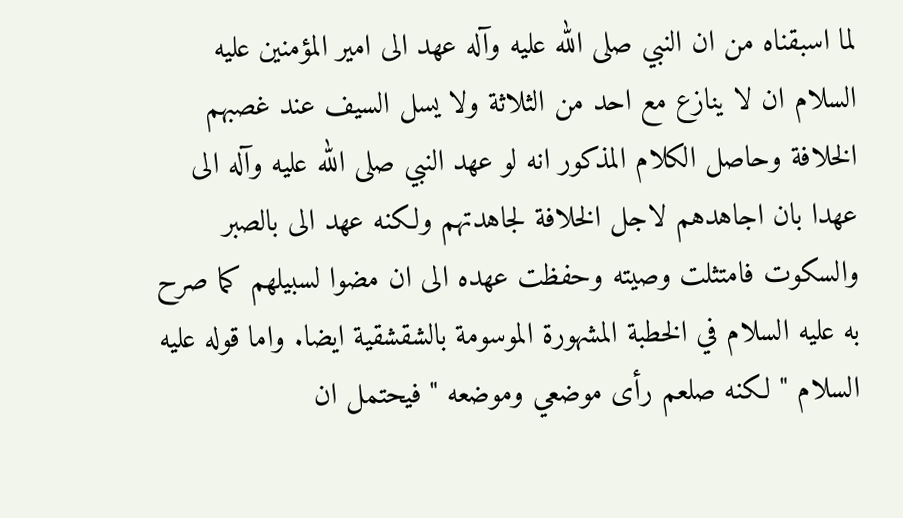لما اسبقناه من ان النبي صلى الله عليه وآله عهد الى امير المؤمنين عليه السلام ان لا ينازع مع احد من الثلاثة ولا يسل السيف عند غصبهم الخلافة وحاصل الكلام المذكور انه لو عهد النبي صلى الله عليه وآله الى عهدا بان اجاهدهم لاجل الخلافة لجاهدتهم ولكنه عهد الى بالصبر والسكوت فامتثلت وصيته وحفظت عهده الى ان مضوا لسبيلهم كما صرح به عليه السلام في الخطبة المشهورة الموسومة بالشقشقية ايضا. واما قوله عليه السلام " لكنه صلعم رأى موضعي وموضعه " فيحتمل ان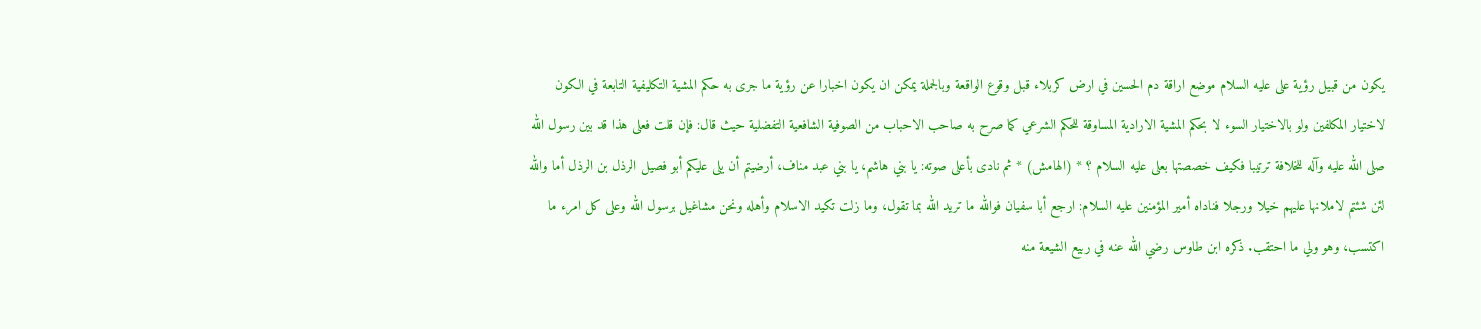يكون من قبيل رؤية على عليه السلام موضع اراقة دم الحسين في ارض كربلاء قبل وقوع الواقعة وبالجملة يمكن ان يكون اخبارا عن رؤية ما جرى به حكم المشية التكليفية التابعة في الكون لاختيار المكلفين ولو بالاختيار السوء لا بحكم المشية الارادية المساوقة للحكم الشرعي كما صرح به صاحب الاحباب من الصوفية الشافعية التفضلية حيث قال: فإن قلت فعلى هذا قد بين رسول الله صلى الله عليه وآله للخلافة ترتيبا فكيف خصصتها بعلى عليه السلام ؟ * (الهامش) * ثم نادى بأعلى صوته: يا بني هاشم، يا بني عبد مناف، أرضيتم أن يلى عليكم أبو فصيل الرذل بن الرذل أما والله لئن شئتم لاملانها عليهم خيلا ورجلا فناداه أمير المؤمنين عليه السلام: ارجع أبا سفيان فوالله ما تريد الله بما تقول، وما زلت تكيد الاسلام وأهله ونحن مشاغيل برسول الله وعلى كل امرء ما اكتسب، وهو ولي ما احتقب. ذكره ابن طاوس رضي الله عنه في ربيع الشيعة منه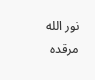نور الله مرقده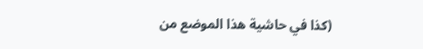(كذا في حاشية هذا الموضع من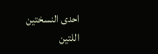احدى النسختين اللتين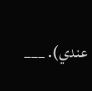عندي). ___